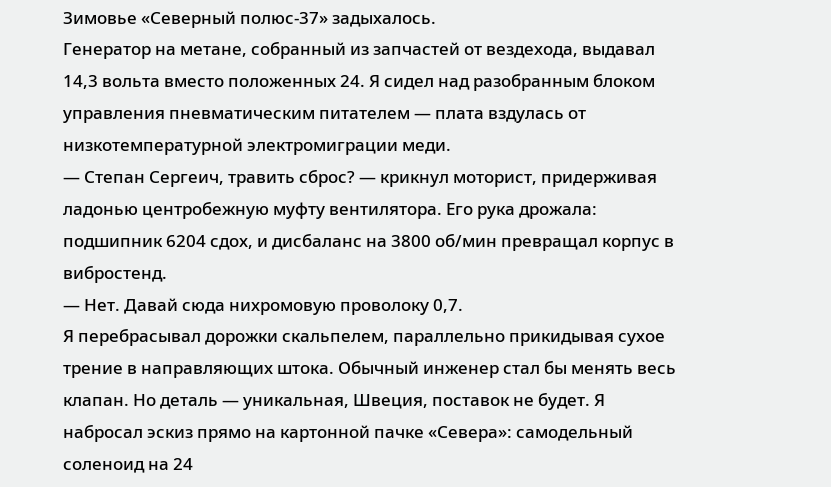Зимовье «Северный полюс-37» задыхалось.
Генератор на метане, собранный из запчастей от вездехода, выдавал 14,3 вольта вместо положенных 24. Я сидел над разобранным блоком управления пневматическим питателем — плата вздулась от низкотемпературной электромиграции меди.
— Степан Сергеич, травить сброс? — крикнул моторист, придерживая ладонью центробежную муфту вентилятора. Его рука дрожала: подшипник 6204 сдох, и дисбаланс на 3800 об/мин превращал корпус в вибростенд.
— Нет. Давай сюда нихромовую проволоку 0,7.
Я перебрасывал дорожки скальпелем, параллельно прикидывая сухое трение в направляющих штока. Обычный инженер стал бы менять весь клапан. Но деталь — уникальная, Швеция, поставок не будет. Я набросал эскиз прямо на картонной пачке «Севера»: самодельный соленоид на 24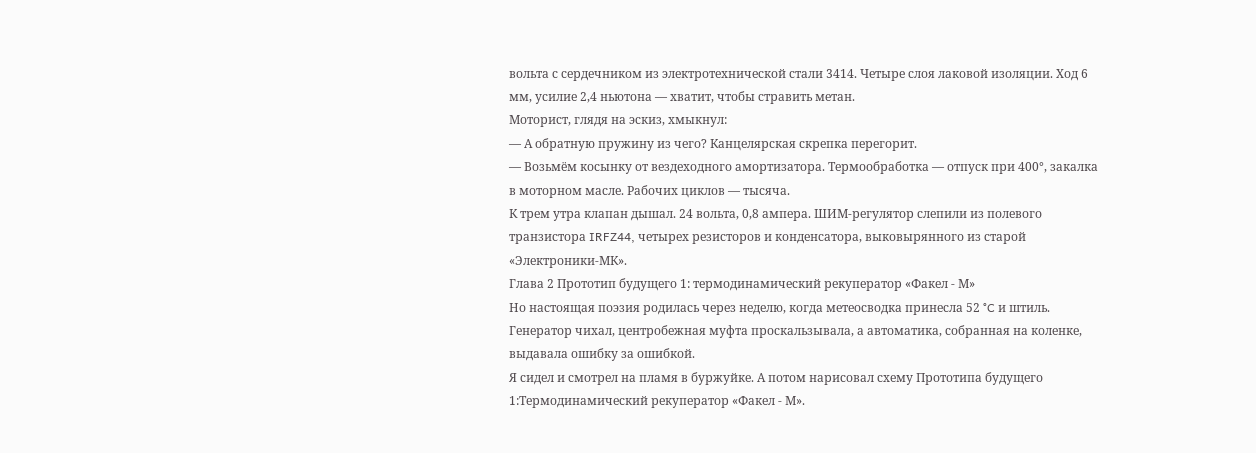вольта с сердечником из электротехнической стали 3414. Четыре слоя лаковой изоляции. Ход 6 мм, усилие 2,4 ньютона — хватит, чтобы стравить метан.
Моторист, глядя на эскиз, хмыкнул:
— А обратную пружину из чего? Канцелярская скрепка перегорит.
— Возьмём косынку от вездеходного амортизатора. Термообработка — отпуск при 400°, закалка в моторном масле. Рабочих циклов — тысяча.
К трем утра клапан дышал. 24 вольта, 0,8 ампера. ШИМ-регулятор слепили из полевого транзистора IRFZ44, четырех резисторов и конденсатора, выковырянного из старой «Электроники-МК».
Глава 2 Прототип будущего 1: термодинамический рекуператор «Факел - М»
Но настоящая поэзия родилась через неделю, когда метеосводка принесла 52 °C и штиль.
Генератор чихал, центробежная муфта проскальзывала, а автоматика, собранная на коленке, выдавала ошибку за ошибкой.
Я сидел и смотрел на пламя в буржуйке. А потом нарисовал схему Прототипа будущего 1:Термодинамический рекуператор «Факел - М».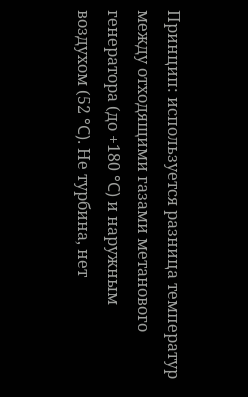Принцип: используется разница температур между отходящими газами метанового генератора (до +180 °C) и наружным воздухом (52 °C). Не турбина, нет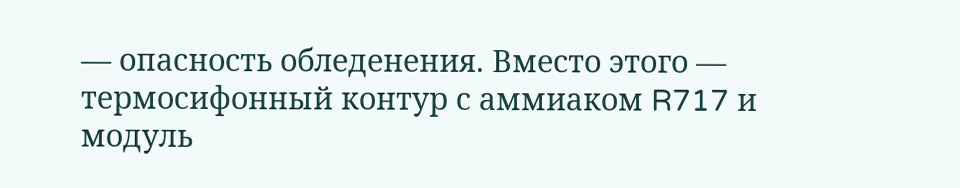— опасность обледенения. Вместо этого — термосифонный контур с аммиаком R717 и модуль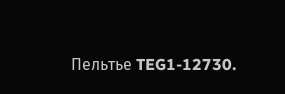Пельтье TEG1-12730.